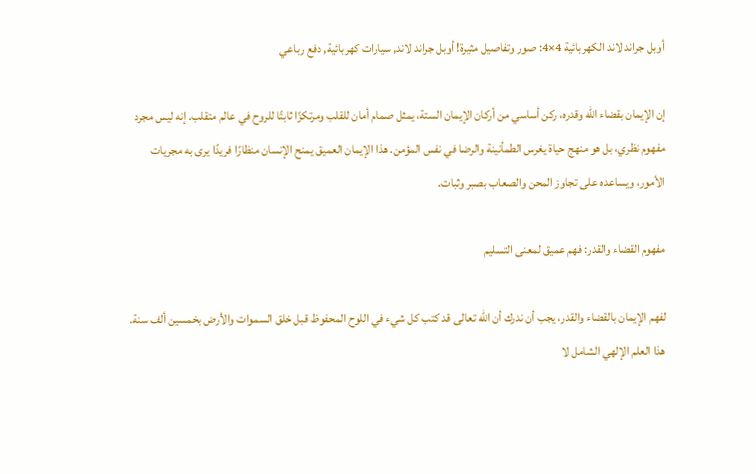أوبل جراند لاند الكهربائية 4×4: صور وتفاصيل مثيرة! أوبل جراند لاند, سيارات كهربائية, دفع رباعي

إن الإيمان بقضاء الله وقدره، ركن أساسي من أركان الإيمان الستة، يمثل صمام أمان للقلب ومرتكزًا ثابتًا للروح في عالم متقلب. إنه ليس مجرد مفهوم نظري، بل هو منهج حياة يغرس الطمأنينة والرضا في نفس المؤمن. هذا الإيمان العميق يمنح الإنسان منظارًا فريدًا يرى به مجريات الأمور، ويساعده على تجاوز المحن والصعاب بصبر وثبات.

مفهوم القضاء والقدر: فهم عميق لمعنى التسليم

لفهم الإيمان بالقضاء والقدر، يجب أن ندرك أن الله تعالى قد كتب كل شيء في اللوح المحفوظ قبل خلق السموات والأرض بخمسين ألف سنة. هذا العلم الإلهي الشامل لا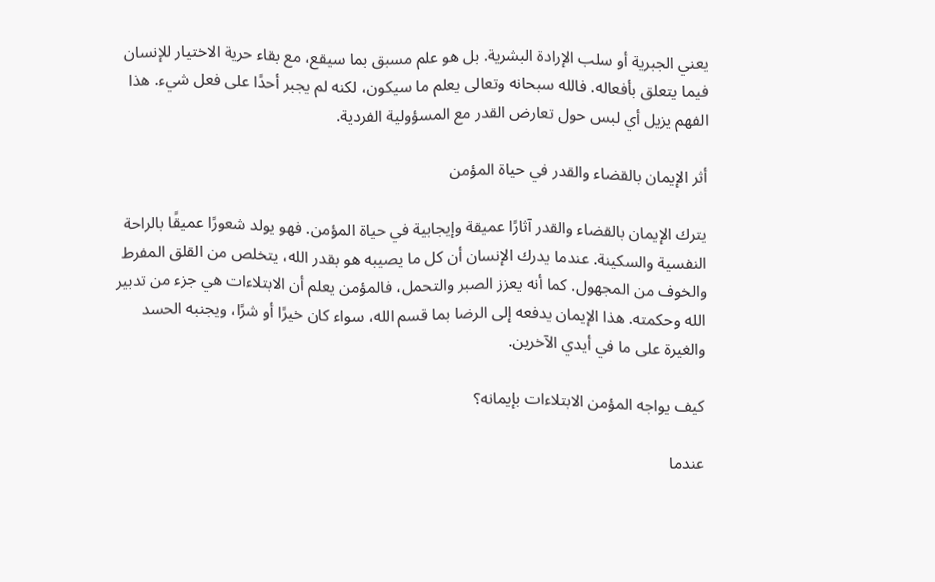يعني الجبرية أو سلب الإرادة البشرية. بل هو علم مسبق بما سيقع، مع بقاء حرية الاختيار للإنسان فيما يتعلق بأفعاله. فالله سبحانه وتعالى يعلم ما سيكون، لكنه لم يجبر أحدًا على فعل شيء. هذا الفهم يزيل أي لبس حول تعارض القدر مع المسؤولية الفردية.

أثر الإيمان بالقضاء والقدر في حياة المؤمن

يترك الإيمان بالقضاء والقدر آثارًا عميقة وإيجابية في حياة المؤمن. فهو يولد شعورًا عميقًا بالراحة النفسية والسكينة. عندما يدرك الإنسان أن كل ما يصيبه هو بقدر الله، يتخلص من القلق المفرط والخوف من المجهول. كما أنه يعزز الصبر والتحمل، فالمؤمن يعلم أن الابتلاءات هي جزء من تدبير الله وحكمته. هذا الإيمان يدفعه إلى الرضا بما قسم الله، سواء كان خيرًا أو شرًا، ويجنبه الحسد والغيرة على ما في أيدي الآخرين.

كيف يواجه المؤمن الابتلاءات بإيمانه؟

عندما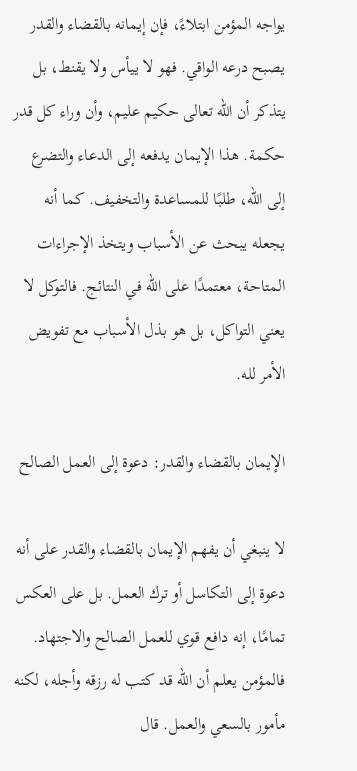يواجه المؤمن ابتلاءً، فإن إيمانه بالقضاء والقدر يصبح درعه الواقي. فهو لا ييأس ولا يقنط، بل يتذكر أن الله تعالى حكيم عليم، وأن وراء كل قدر حكمة. هذا الإيمان يدفعه إلى الدعاء والتضرع إلى الله، طلبًا للمساعدة والتخفيف. كما أنه يجعله يبحث عن الأسباب ويتخذ الإجراءات المتاحة، معتمدًا على الله في النتائج. فالتوكل لا يعني التواكل، بل هو بذل الأسباب مع تفويض الأمر لله.

الإيمان بالقضاء والقدر: دعوة إلى العمل الصالح

لا ينبغي أن يفهم الإيمان بالقضاء والقدر على أنه دعوة إلى التكاسل أو ترك العمل. بل على العكس تمامًا، إنه دافع قوي للعمل الصالح والاجتهاد. فالمؤمن يعلم أن الله قد كتب له رزقه وأجله، لكنه مأمور بالسعي والعمل. قال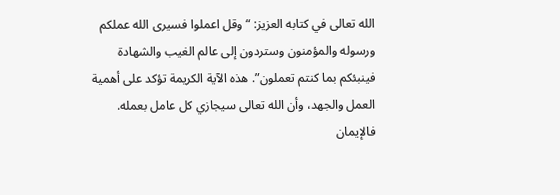الله تعالى في كتابه العزيز: “وقل اعملوا فسيرى الله عملكم ورسوله والمؤمنون وستردون إلى عالم الغيب والشهادة فينبئكم بما كنتم تعملون”. هذه الآية الكريمة تؤكد على أهمية العمل والجهد، وأن الله تعالى سيجازي كل عامل بعمله. فالإيمان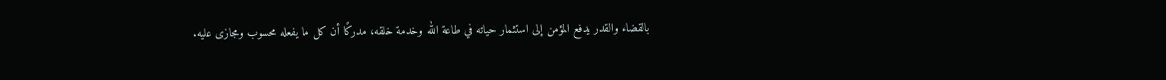بالقضاء والقدر يدفع المؤمن إلى استثمار حياته في طاعة الله وخدمة خلقه، مدركًا أن كل ما يفعله محسوب ومجازى عليه.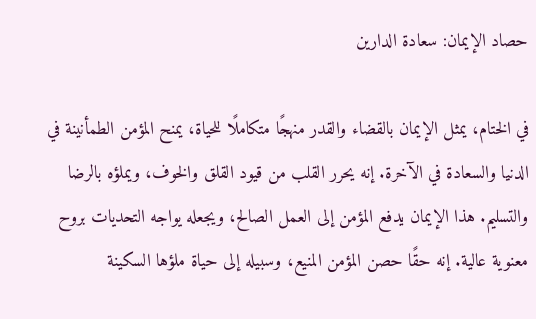حصاد الإيمان: سعادة الدارين

في الختام، يمثل الإيمان بالقضاء والقدر منهجًا متكاملًا للحياة، يمنح المؤمن الطمأنينة في الدنيا والسعادة في الآخرة. إنه يحرر القلب من قيود القلق والخوف، ويملؤه بالرضا والتسليم. هذا الإيمان يدفع المؤمن إلى العمل الصالح، ويجعله يواجه التحديات بروح معنوية عالية. إنه حقًا حصن المؤمن المنيع، وسبيله إلى حياة ملؤها السكينة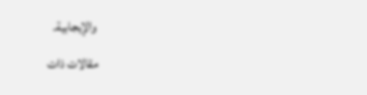والإيجابية.

مقالات ذات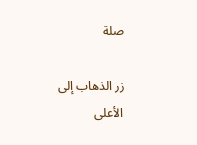صلة

زر الذهاب إلى الأعلى